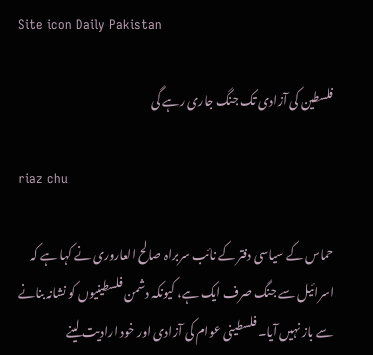Site icon Daily Pakistan

فلسطین کی آزادی تک جنگ جاری رہے گی

riaz chu

حماس کے سیاسی دفتر کے نائب سربراہ صالح العاروری نے کہا ہے کہ اسرائیل سے جنگ صرف ایک ہے، کیونکہ دشمن فلسطینیوں کو نشانہ بنانے سے باز نہیں آیا۔ فلسطینی عوام کی آزادی اور خود ارادیت لینے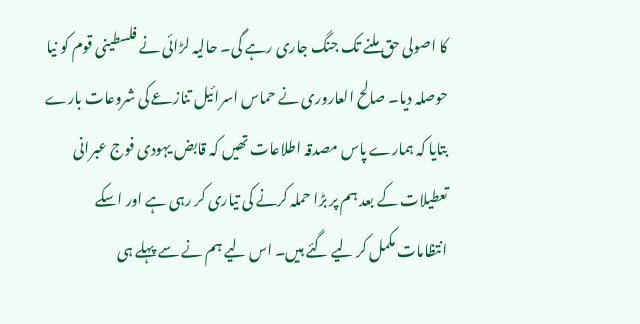کا اصولی حق ملنے تک جنگ جاری رہے گی۔ حالیہ لڑائی نے فلسطینی قوم کو نیا حوصلہ دیا۔ صالح العاروری نے حماس اسرائیل تنازعے کی شروعات بارے بتایا کہ ہمارے پاس مصدقہ اطلاعات تھیں کہ قابض یہودی فوج عبرانی تعطیلات کے بعد ہم پر بڑا حملہ کرنے کی تیاری کر رہی ہے اور اسکے انتظامات مکمل کر لیے گئے ہیں۔ اس لیے ہم نے سے پہلے ہی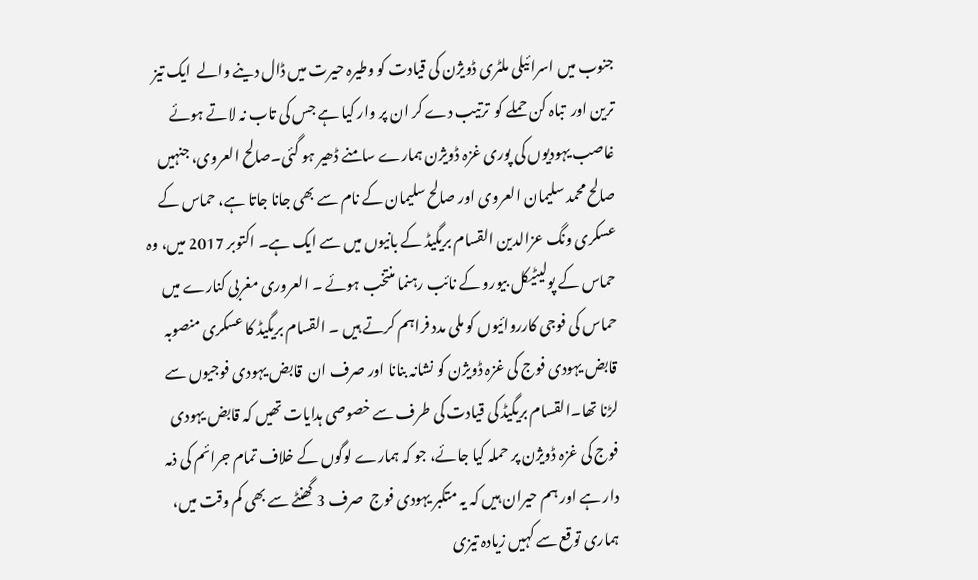جنوب میں اسرائیلی ملٹری ڈویژن کی قیادت کو وطیرہ حیرت میں ڈال دینے والے  ایک تیز ترین اور  تباہ کن حملے کو  ترتیب دے کر ان پر وار کیا ہے جس کی تاب نہ لاتے ہوئے غاصب یہودیوں کی پوری غزہ ڈویژن ہمارے سامنے ڈھیر ہو گئی۔صالح العروی، جنہیں صالح محمد سلیمان العروی اور صالح سلیمان کے نام سے بھی جانا جاتا ہے، حماس کے عسکری ونگ عزالدین القسام بریگیڈ کے بانیوں میں سے ایک ہے۔ اکتوبر 2017 میں، وہ حماس کے پولیٹیکل بیورو کے نائب رہنما منتخب ہوئے ۔ العروری مغربی کنارے میں حماس کی فوجی کارروائیوں کو ملی مدد فراہم کرتے ہیں ۔ القسام بریگیڈ کا عسکری منصوبہ قابض یہودی فوج کی غزہ ڈویژن کو نشانہ بنانا اور صرف ان  قابض یہودی فوجیوں سے لڑنا تھا۔القسام بریگیڈ کی قیادت کی طرف سے خصوصی ہدایات تھیں کہ قابض یہودی فوج کی غزہ ڈویژن پر حملہ کیا جائے، جو کہ ہمارے لوگوں کے خلاف تمام جرائم کی ذمہ دار ہے اور ہم حیران ہیں کہ یہ متکبر یہودی فوج  صرف 3 گھنٹے سے بھی کم وقت میں، ہماری توقع سے کہیں زیادہ تیزی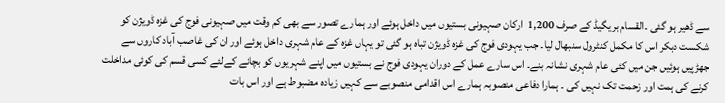سے ڈھیر ہو گئی ۔القسام بریگیڈ کے صرف 1,200  ارکان صہیونی بستیوں میں داخل ہوئے اور ہمارے تصور سے بھی کم وقت میں صہیونی فوج کی غزہ ڈویژن کو شکست دبکر اس کا مکمل کنٹرول سنبھال لیا۔ جب یہودی فوج کی غزہ ڈویژن تباہ ہو گئی تو یہاں غزہ کے عام شہری داخل ہوئے اور ان کی غاصب آباد کاروں سے جھڑپیں ہوئیں جن میں کئی عام شہری نشانہ بنے۔ اس سارے عمل کے دوران یہودی فوج نے بستیوں میں اپنے شہریوں کو بچانے کےلئے کسی قسم کی کوئی مداخلت کرنے کی ہمت اور زحمت تک نہیں کی ۔ ہمارا دفاعی منصوبہ ہمارے اس اقدامی منصوبے سے کہیں زیادہ مضبوط ہے اور اس بات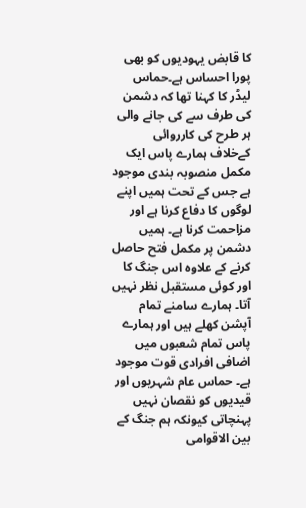کا قابض یہودیوں کو بھی پورا احساس ہے۔حماس لیڈر کا کہنا تھا کہ دشمن کی طرف سے کی جانے والی ہر طرح کی کارروائی کےخلاف ہمارے پاس ایک مکمل منصوبہ بندی موجود ہے جس کے تحت ہمیں اپنے لوگوں کا دفاع کرنا ہے اور مزاحمت کرنا ہے۔ ہمیں دشمن پر مکمل فتح حاصل کرنے کے علاوہ اس جنگ کا اور کوئی مستقبل نظر نہیں آتا۔ ہمارے سامنے تمام آپشن کھلے ہیں اور ہمارے پاس تمام شعبوں میں اضافی افرادی قوت موجود ہے۔ حماس عام شہریوں اور قیدیوں کو نقصان نہیں پہنچاتی کیونکہ ہم جنگ کے بین الاقوامی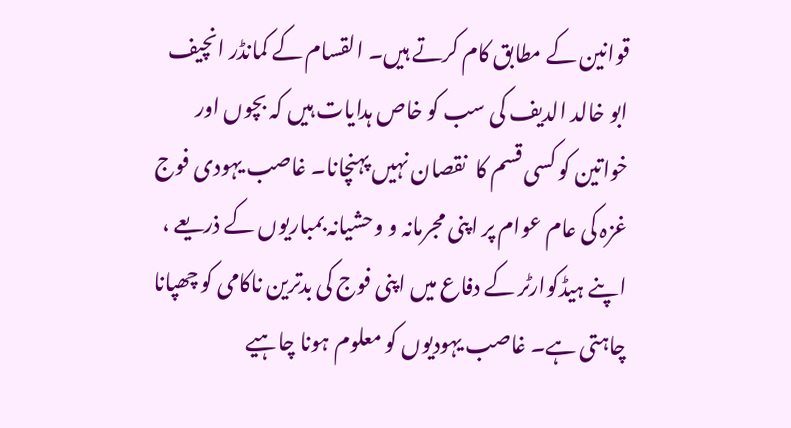قوانین کے مطابق کام کرتے ہیں۔ القسام کے کمانڈر انچیف ابو خالد الدیف کی سب کو خاص ہدایات ہیں کہ بچوں اور خواتین کو کسی قسم کا  نقصان نہیں پہنچانا۔ غاصب یہودی فوج غزہ کی عام عوام پر اپنی مجرمانہ و وحشیانہ بمباریوں کے ذریعے ، اپنے ہیڈکوارٹر کے دفاع میں اپنی فوج کی بدترین ناکامی کو چھپانا چاہتی ہے۔ غاصب یہودیوں کو معلوم ہونا چاہیے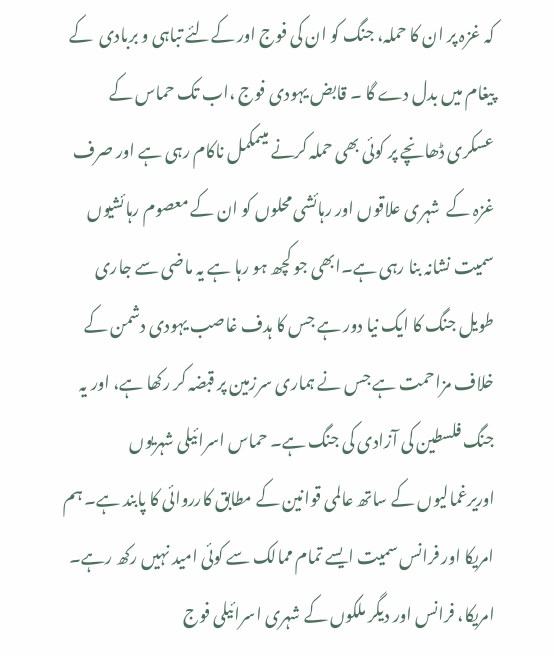کہ غزہ پر ان کا حملہ، جنگ کو ان کی فوج اور کےلئے تباہی و بربادی  کے پیغام میں بدل دے گا ۔ قابض یہودی فوج ،اب تک حماس کے عسکری ڈھانچے پر کوئی بھی حملہ کرنے میںمکمل ناکام رہی ہے اور صرف غزہ کے  شہری علاقوں اور رہائشی محلوں کو ان کے معصوم رہائشیوں سمیت نشانہ بنا رہی ہے۔ابھی جو کچھ ہو رہا ہے یہ ماضی سے جاری طویل جنگ کا ایک نیا دور ہے جس کا ہدف غاصب یہودی دشمن کے خلاف مزاحمت ہے جس نے ہماری سرزمین پر قبضہ کر رکھا ہے، اور یہ جنگ فلسطین کی آزادی کی جنگ ہے۔ حماس اسرائیلی شہریوں اوریرغمالیوں کے ساتھ عالمی قوانین کے مطابق کارروائی کا پابند ہے۔ ہم امریکا اور فرانس سمیت ایسے تمام ممالک سے کوئی امید نہیں رکھ رہے۔ امریکا، فرانس اور دیگر ملکوں کے شہری اسرائیلی فوج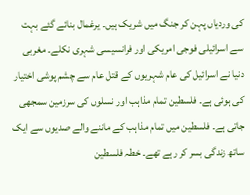کی وردیاں پہن کر جنگ میں شریک ہیں۔ یرغمال بنائے گئے بہت سے اسرائیلی فوجی امریکی اور فرانسیسی شہری نکلے۔ مغربی دنیا نے اسرائیل کی عام شہریوں کے قتل عام سے چشم پوشی اختیار کی ہوئی ہے۔ فلسطین تمام مذاہب اور نسلوں کی سرزمین سمجھی جاتی ہے۔ فلسطین میں تمام مذاہب کے ماننے والے صدیوں سے ایک ساتھ زندگی بسر کر رہے تھے۔ خطہ فلسطین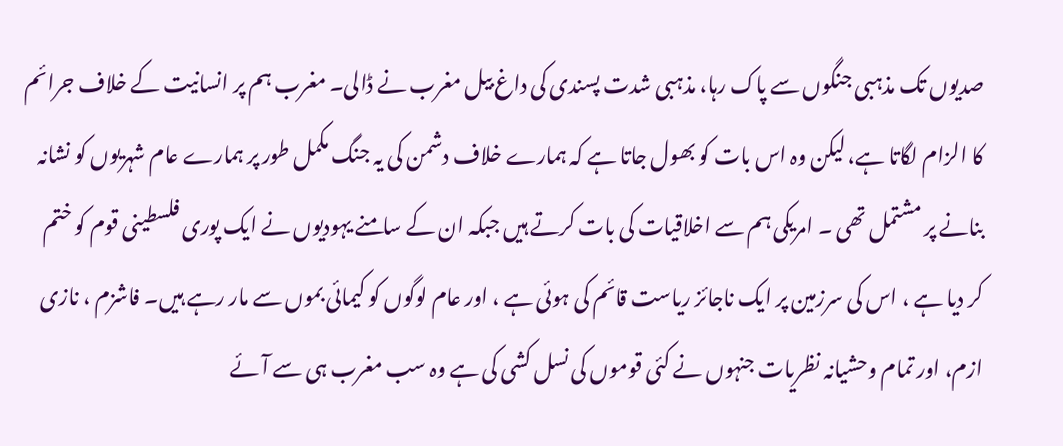صدیوں تک مذہبی جنگوں سے پاک رہا، مذہبی شدت پسندی کی داغ بیل مغرب نے ڈالی۔ مغرب ہم پر انسانیت کے خلاف جرائم کا الزام لگاتا ہے، لیکن وہ اس بات کو بھول جاتا ہے کہ ہمارے خلاف دشمن کی یہ جنگ مکمل طور پر ہمارے عام شہریوں کو نشانہ بنانے پر مشتمل تھی ۔ امریکی ہم سے اخلاقیات کی بات کرتے ہیں جبکہ ان کے سامنے یہودیوں نے ایک پوری فلسطینی قوم کو ختم کر دیا ہے ، اس کی سرزمین پر ایک ناجائز ریاست قائم کی ہوئی ہے ، اور عام لوگوں کو کیمائی بموں سے مار رہے ہیں۔ فاشزم ، نازی ازم، اور تمام وحشیانہ نظریات جنہوں نے کئی قوموں کی نسل کشی کی ہے وہ سب مغرب ہی سے آئے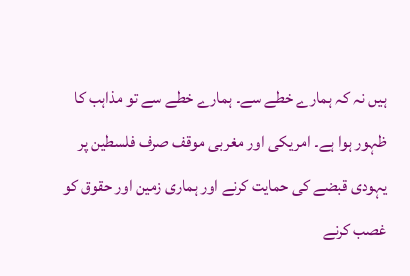ہیں نہ کہ ہمارے خطے سے۔ ہمارے خطے سے تو مذاہب کا ظہور ہوا ہے۔ امریکی اور مغربی موقف صرف فلسطین پر یہودی قبضے کی حمایت کرنے اور ہماری زمین اور حقوق کو غصب کرنے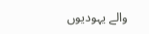والے یہودیوں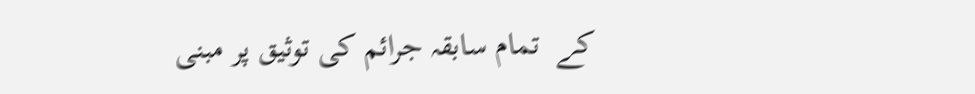کے  تمام سابقہ جرائم کی توثیق پر مبنی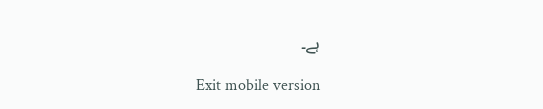ہے۔

Exit mobile version